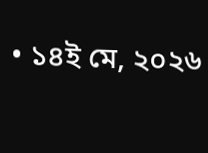• ১৪ই মে, ২০২৬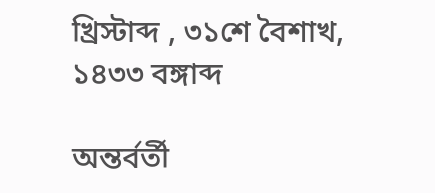খ্রিস্টাব্দ , ৩১শে বৈশাখ, ১৪৩৩ বঙ্গাব্দ

অন্তর্বর্তী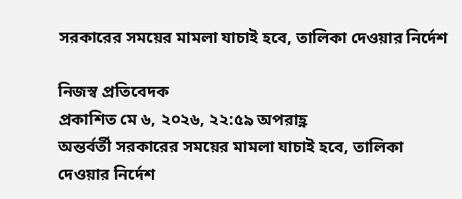সরকারের সময়ের মামলা যাচাই হবে, তালিকা দেওয়ার নির্দেশ

নিজস্ব প্রতিবেদক
প্রকাশিত মে ৬, ২০২৬, ২২:৫৯ অপরাহ্ণ
অন্তর্বর্তী সরকারের সময়ের মামলা যাচাই হবে, তালিকা দেওয়ার নির্দেশ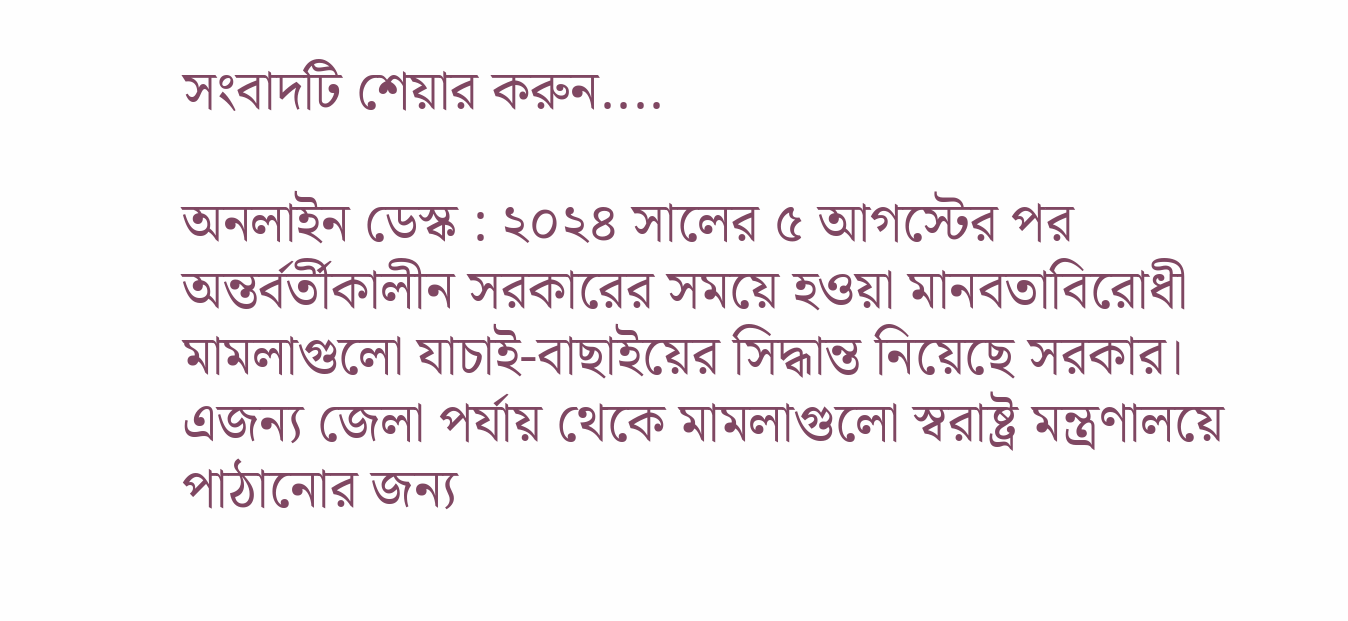সংবাদটি শেয়ার করুন....

অনলাইন ডেস্ক : ২০২৪ সালের ৫ আগস্টের পর অন্তর্বর্তীকালীন সরকারের সময়ে হওয়া মানবতাবিরোধী মামলাগুলো যাচাই-বাছাইয়ের সিদ্ধান্ত নিয়েছে সরকার। এজন্য জেলা পর্যায় থেকে মামলাগুলো স্বরাষ্ট্র মন্ত্রণালয়ে পাঠানোর জন্য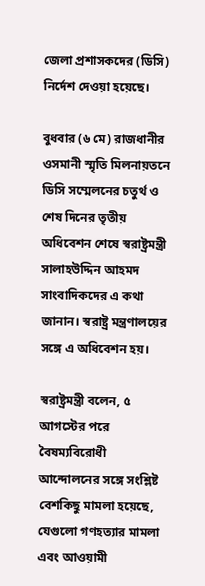জেলা প্রশাসকদের (ডিসি) নির্দেশ দেওয়া হয়েছে।

বুধবার (৬ মে) রাজধানীর ওসমানী স্মৃতি মিলনায়তনে ডিসি সম্মেলনের চতুর্থ ও শেষ দিনের তৃতীয় অধিবেশন শেষে স্বরাষ্ট্রমন্ত্রী সালাহউদ্দিন আহমদ সাংবাদিকদের এ কথা জানান। স্বরাষ্ট্র মন্ত্রণালয়ের সঙ্গে এ অধিবেশন হয়।

স্বরাষ্ট্রমন্ত্রী বলেন, ৫ আগস্টের পরে বৈষম্যবিরোধী আন্দোলনের সঙ্গে সংশ্লিষ্ট বেশকিছু মামলা হয়েছে, যেগুলো গণহত্যার মামলা এবং আওয়ামী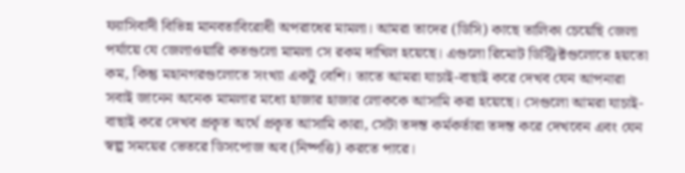ফ্যাসিবাদী বিভিন্ন মানবতাবিরোধী অপরাধের মামলা। আমরা তাদের (ডিসি) কাছে তালিকা চেয়েছি জেলা পর্যায়ে যে জেলাওয়ারি কতগুলো মামলা সে রকম দাখিল হয়েছে। এগুলো রিমোট ডিস্ট্রিক্টগুলোতে হয়তো কম, কিন্তু মহানগরগুলোতে সংখ্যা একটু বেশি। তাতে আমরা যাচাই-বাছাই করে দেখব যেন আপনারা সবাই জানেন অনেক মামলার মধ্যে হাজার হাজার লোককে আসামি করা হয়েছে। সেগুলো আমরা যাচাই-বাছাই করে দেখব প্রকৃত অর্থে প্রকৃত আসামি কারা, সেটা তদন্ত কর্মকর্তারা তদন্ত করে দেখবেন এবং যেন স্বল্প সময়ের ভেতরে ডিসপোজ অব (নিষ্পত্তি) করতে পারে।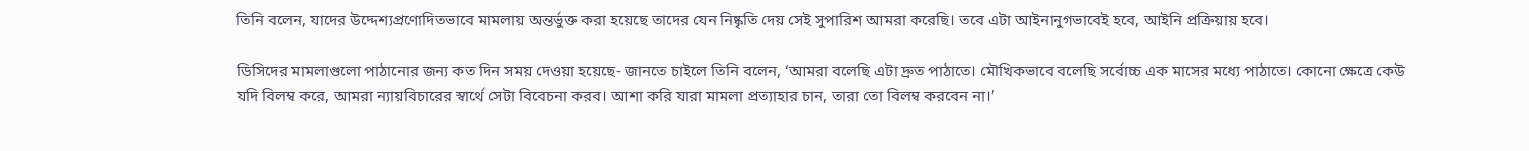তিনি বলেন, যাদের উদ্দেশ্যপ্রণোদিতভাবে মামলায় অন্তর্ভুক্ত করা হয়েছে তাদের যেন নিষ্কৃতি দেয় সেই সুপারিশ আমরা করেছি। তবে এটা আইনানুগভাবেই হবে, আইনি প্রক্রিয়ায় হবে।

ডিসিদের মামলাগুলো পাঠানোর জন্য কত দিন সময় দেওয়া হয়েছে- জানতে চাইলে তিনি বলেন, ‘আমরা বলেছি এটা দ্রুত পাঠাতে। মৌখিকভাবে বলেছি সর্বোচ্চ এক মাসের মধ্যে পাঠাতে। কোনো ক্ষেত্রে কেউ যদি বিলম্ব করে, আমরা ন্যায়বিচারের স্বার্থে সেটা বিবেচনা করব। আশা করি যারা মামলা প্রত্যাহার চান, তারা তো বিলম্ব করবেন না।’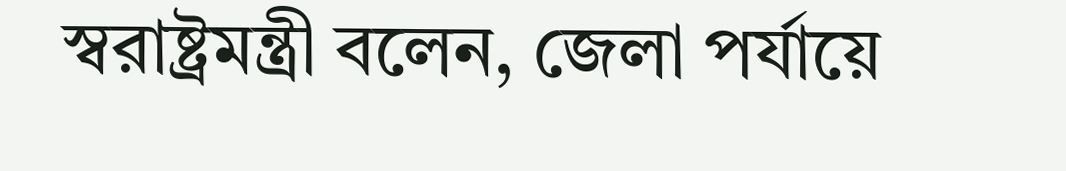স্বরাষ্ট্রমন্ত্রী বলেন, জেলা পর্যায়ে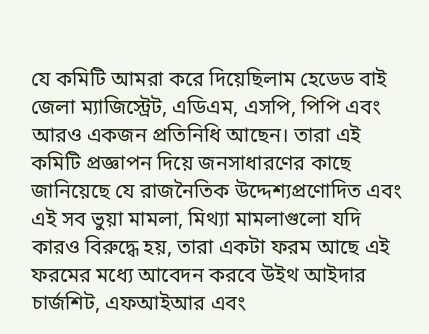যে কমিটি আমরা করে দিয়েছিলাম হেডেড বাই জেলা ম্যাজিস্ট্রেট, এডিএম, এসপি, পিপি এবং আরও একজন প্রতিনিধি আছেন। তারা এই কমিটি প্রজ্ঞাপন দিয়ে জনসাধারণের কাছে জানিয়েছে যে রাজনৈতিক উদ্দেশ্যপ্রণোদিত এবং এই সব ভুয়া মামলা, মিথ্যা মামলাগুলো যদি কারও বিরুদ্ধে হয়, তারা একটা ফরম আছে এই ফরমের মধ্যে আবেদন করবে উইথ আইদার চার্জশিট, এফআইআর এবং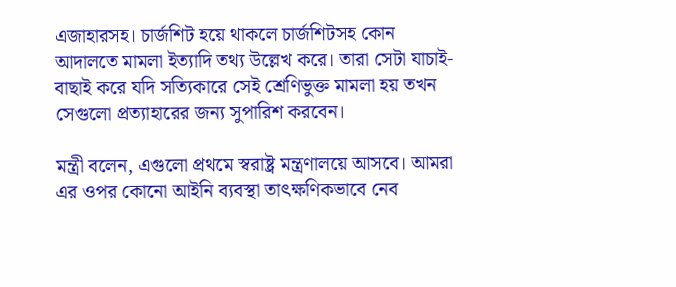এজাহারসহ। চার্জশিট হয়ে থাকলে চার্জশিটসহ কোন আদালতে মামলা ইত্যাদি তথ্য উল্লেখ করে। তারা সেটা যাচাই-বাছাই করে যদি সত্যিকারে সেই শ্রেণিভুক্ত মামলা হয় তখন সেগুলো প্রত্যাহারের জন্য সুপারিশ করবেন।

মন্ত্রী বলেন, এগুলো প্রথমে স্বরাষ্ট্র মন্ত্রণালয়ে আসবে। আমরা এর ওপর কোনো আইনি ব্যবস্থা তাৎক্ষণিকভাবে নেব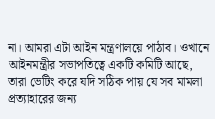না। আমরা এটা আইন মন্ত্রণালয়ে পাঠাব। ওখানে আইনমন্ত্রীর সভাপতিত্বে একটি কমিটি আছে, তারা ভেটিং করে যদি সঠিক পায় যে সব মামলা প্রত্যাহারের জন্য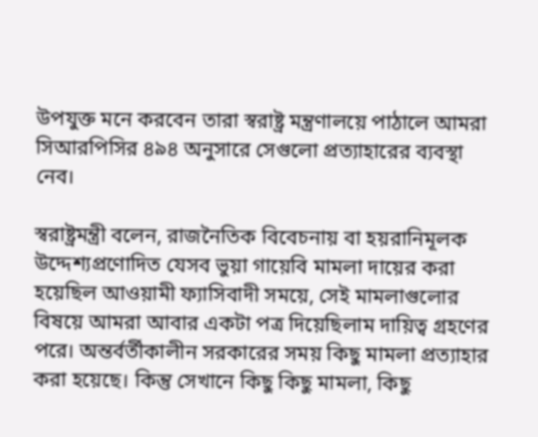উপযুক্ত মনে করবেন তারা স্বরাষ্ট্র মন্ত্রণালয়ে পাঠালে আমরা সিআরপিসির ৪৯৪ অনুসারে সেগুলো প্রত্যাহারের ব্যবস্থা নেব।

স্বরাষ্ট্রমন্ত্রী বলেন, রাজনৈতিক বিবেচনায় বা হয়রানিমূলক উদ্দেশ্যপ্রণোদিত যেসব ভুয়া গায়েবি মামলা দায়ের করা হয়েছিল আওয়ামী ফ্যাসিবাদী সময়ে, সেই মামলাগুলোর বিষয়ে আমরা আবার একটা পত্র দিয়েছিলাম দায়িত্ব গ্রহণের পরে। অন্তর্বর্তীকালীন সরকারের সময় কিছু মামলা প্রত্যাহার করা হয়েছে। কিন্তু সেখানে কিছু কিছু মামলা, কিছু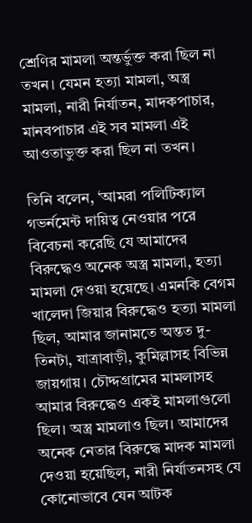শ্রেণির মামলা অন্তর্ভুক্ত করা ছিল না তখন। যেমন হত্যা মামলা, অস্ত্র মামলা, নারী নির্যাতন, মাদকপাচার, মানবপাচার এই সব মামলা এই আওতাভুক্ত করা ছিল না তখন।

তিনি বলেন, ‘আমরা পলিটিক্যাল গভর্নমেন্ট দায়িত্ব নেওয়ার পরে বিবেচনা করেছি যে আমাদের বিরুদ্ধেও অনেক অস্ত্র মামলা, হত্যা মামলা দেওয়া হয়েছে। এমনকি বেগম খালেদা জিয়ার বিরুদ্ধেও হত্যা মামলা ছিল, আমার জানামতে অন্তত দু-তিনটা, যাত্রাবাড়ী, কুমিল্লাসহ বিভিন্ন জায়গায়। চৌদ্দগ্রামের মামলাসহ আমার বিরুদ্ধেও একই মামলাগুলো ছিল। অস্ত্র মামলাও ছিল। আমাদের অনেক নেতার বিরুদ্ধে মাদক মামলা দেওয়া হয়েছিল, নারী নির্যাতনসহ যে কোনোভাবে যেন আটক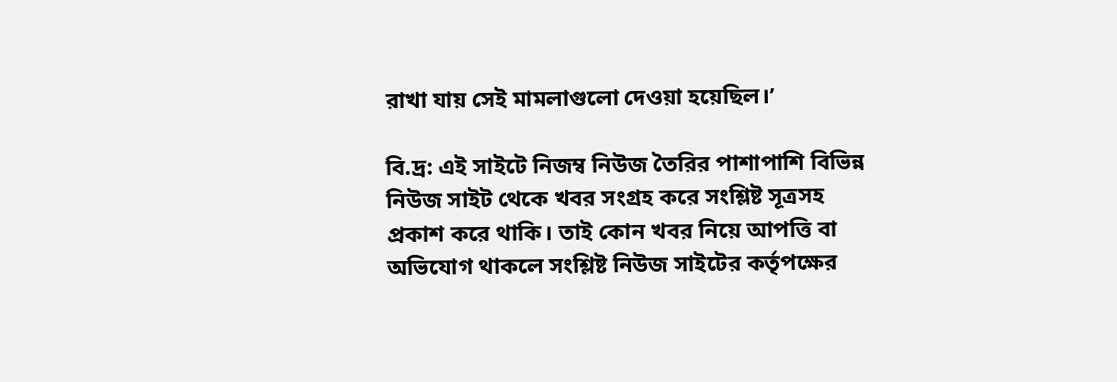রাখা যায় সেই মামলাগুলো দেওয়া হয়েছিল।’

বি.দ্র: এই সাইটে নিজম্ব নিউজ তৈরির পাশাপাশি বিভিন্ন নিউজ সাইট থেকে খবর সংগ্রহ করে সংশ্লিষ্ট সূত্রসহ প্রকাশ করে থাকি। তাই কোন খবর নিয়ে আপত্তি বা অভিযোগ থাকলে সংশ্লিষ্ট নিউজ সাইটের কর্তৃপক্ষের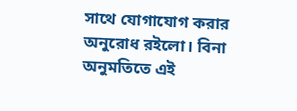সাথে যোগাযোগ করার অনুরোধ রইলো। বিনা অনুমতিতে এই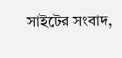সাইটের সংবাদ,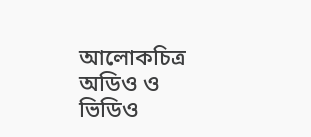আলোকচিত্র অডিও ও ভিডিও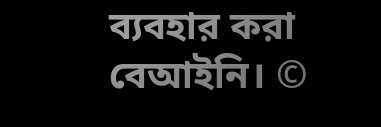ব্যবহার করা বেআইনি। ©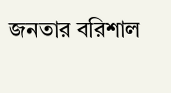জনতার বরিশাল